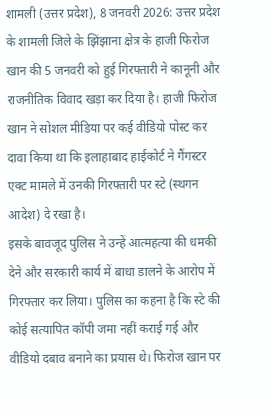शामली (उत्तर प्रदेश), 8 जनवरी 2026: उत्तर प्रदेश के शामली जिले के झिंझाना क्षेत्र के हाजी फिरोज खान की 5 जनवरी को हुई गिरफ्तारी ने कानूनी और राजनीतिक विवाद खड़ा कर दिया है। हाजी फिरोज खान ने सोशल मीडिया पर कई वीडियो पोस्ट कर दावा किया था कि इलाहाबाद हाईकोर्ट ने गैंगस्टर एक्ट मामले में उनकी गिरफ्तारी पर स्टे (स्थगन आदेश) दे रखा है।
इसके बावजूद पुलिस ने उन्हें आत्महत्या की धमकी देने और सरकारी कार्य में बाधा डालने के आरोप में गिरफ्तार कर लिया। पुलिस का कहना है कि स्टे की कोई सत्यापित कॉपी जमा नहीं कराई गई और वीडियो दबाव बनाने का प्रयास थे। फिरोज खान पर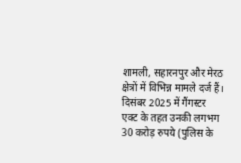शामली, सहारनपुर और मेरठ क्षेत्रों में विभिन्न मामले दर्ज हैं। दिसंबर 2025 में गैंगस्टर एक्ट के तहत उनकी लगभग 30 करोड़ रुपये (पुलिस के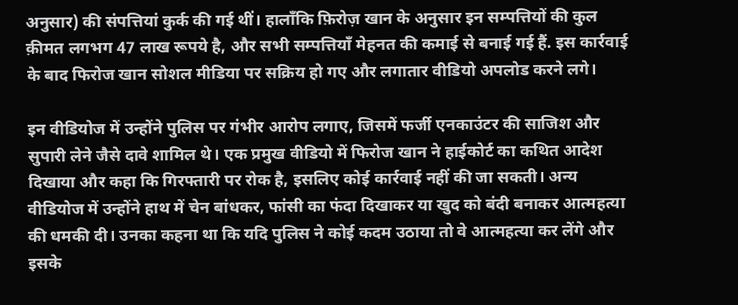अनुसार) की संपत्तियां कुर्क की गई थीं। हालाँकि फ़िरोज़ खान के अनुसार इन सम्पत्तियों की कुल क़ीमत लगभग 47 लाख रूपये है, और सभी सम्पत्तियाँ मेहनत की कमाई से बनाई गई हैं. इस कार्रवाई के बाद फिरोज खान सोशल मीडिया पर सक्रिय हो गए और लगातार वीडियो अपलोड करने लगे।

इन वीडियोज में उन्होंने पुलिस पर गंभीर आरोप लगाए, जिसमें फर्जी एनकाउंटर की साजिश और सुपारी लेने जैसे दावे शामिल थे। एक प्रमुख वीडियो में फिरोज खान ने हाईकोर्ट का कथित आदेश दिखाया और कहा कि गिरफ्तारी पर रोक है, इसलिए कोई कार्रवाई नहीं की जा सकती। अन्य वीडियोज में उन्होंने हाथ में चेन बांधकर, फांसी का फंदा दिखाकर या खुद को बंदी बनाकर आत्महत्या की धमकी दी। उनका कहना था कि यदि पुलिस ने कोई कदम उठाया तो वे आत्महत्या कर लेंगे और इसके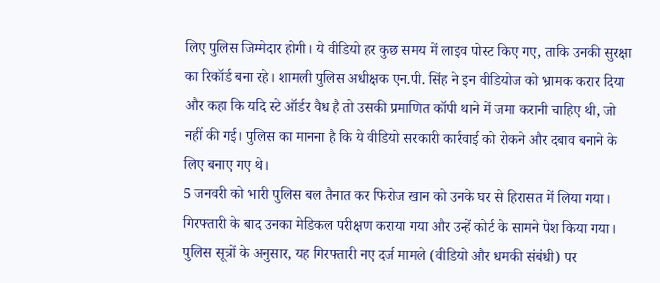लिए पुलिस जिम्मेदार होगी। ये वीडियो हर कुछ समय में लाइव पोस्ट किए गए, ताकि उनकी सुरक्षा का रिकॉर्ड बना रहे। शामली पुलिस अधीक्षक एन.पी. सिंह ने इन वीडियोज को भ्रामक करार दिया और कहा कि यदि स्टे ऑर्डर वैध है तो उसकी प्रमाणित कॉपी थाने में जमा करानी चाहिए थी, जो नहीं की गई। पुलिस का मानना है कि ये वीडियो सरकारी कार्रवाई को रोकने और दबाव बनाने के लिए बनाए गए थे।
5 जनवरी को भारी पुलिस बल तैनात कर फिरोज खान को उनके घर से हिरासत में लिया गया। गिरफ्तारी के बाद उनका मेडिकल परीक्षण कराया गया और उन्हें कोर्ट के सामने पेश किया गया। पुलिस सूत्रों के अनुसार, यह गिरफ्तारी नए दर्ज मामले (वीडियो और धमकी संबंधी) पर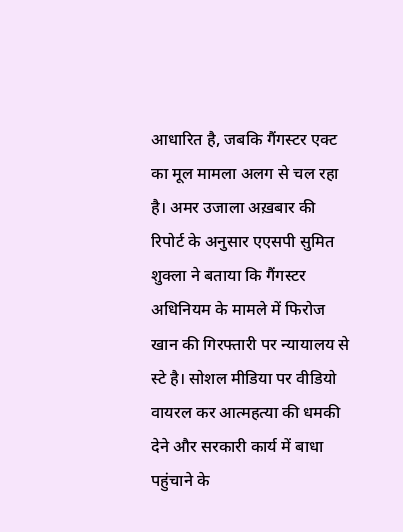आधारित है, जबकि गैंगस्टर एक्ट का मूल मामला अलग से चल रहा है। अमर उजाला अख़बार की रिपोर्ट के अनुसार एएसपी सुमित शुक्ला ने बताया कि गैंगस्टर अधिनियम के मामले में फिरोज खान की गिरफ्तारी पर न्यायालय से स्टे है। सोशल मीडिया पर वीडियो वायरल कर आत्महत्या की धमकी देने और सरकारी कार्य में बाधा पहुंचाने के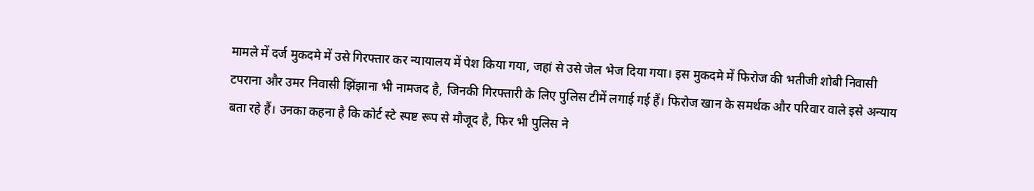मामले में दर्ज मुकदमे में उसे गिरफ्तार कर न्यायालय में पेश किया गया, जहां से उसे जेल भेज दिया गया। इस मुकदमे में फिरोज की भतीजी शोबी निवासी टपराना और उमर निवासी झिंझाना भी नामजद है, जिनकी गिरफ्तारी के लिए पुलिस टीमें लगाई गई हैं। फिरोज खान के समर्थक और परिवार वाले इसे अन्याय बता रहे हैं। उनका कहना है कि कोर्ट स्टे स्पष्ट रूप से मौजूद है, फिर भी पुलिस ने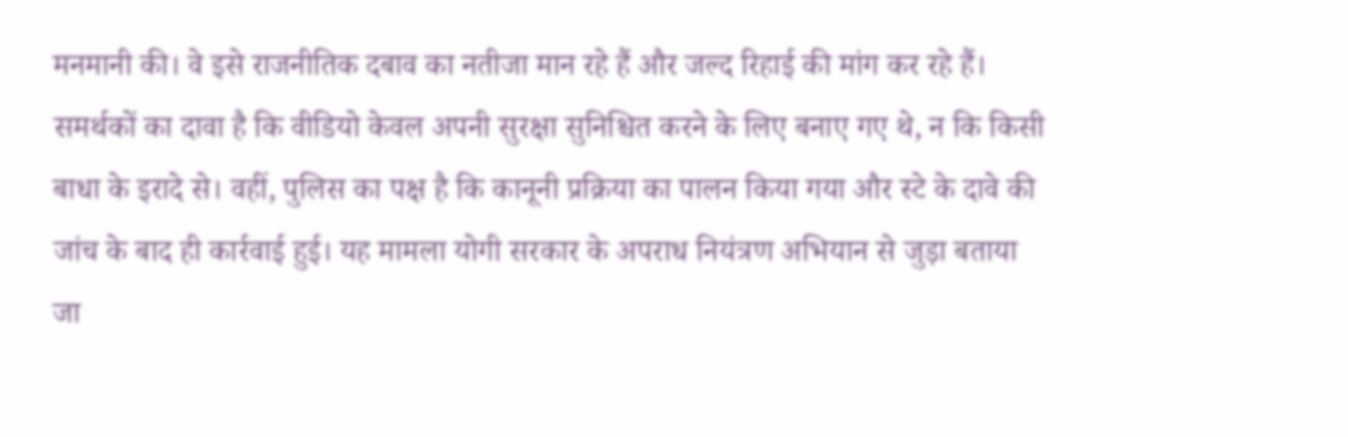मनमानी की। वे इसे राजनीतिक दबाव का नतीजा मान रहे हैं और जल्द रिहाई की मांग कर रहे हैं।
समर्थकों का दावा है कि वीडियो केवल अपनी सुरक्षा सुनिश्चित करने के लिए बनाए गए थे, न कि किसी बाधा के इरादे से। वहीं, पुलिस का पक्ष है कि कानूनी प्रक्रिया का पालन किया गया और स्टे के दावे की जांच के बाद ही कार्रवाई हुई। यह मामला योगी सरकार के अपराध नियंत्रण अभियान से जुड़ा बताया जा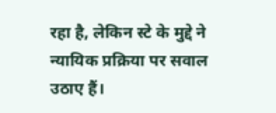रहा है, लेकिन स्टे के मुद्दे ने न्यायिक प्रक्रिया पर सवाल उठाए हैं।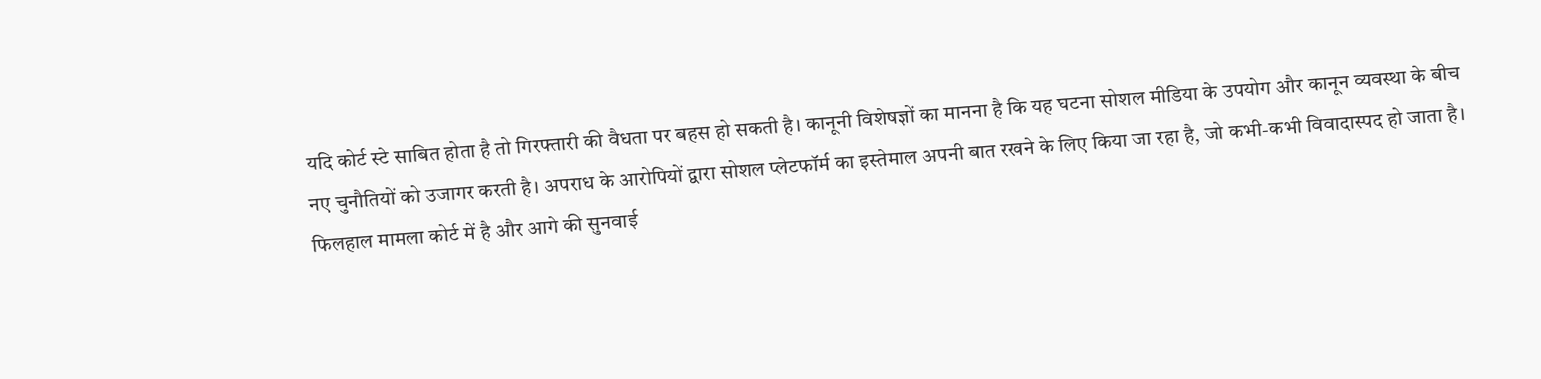यदि कोर्ट स्टे साबित होता है तो गिरफ्तारी की वैधता पर बहस हो सकती है। कानूनी विशेषज्ञों का मानना है कि यह घटना सोशल मीडिया के उपयोग और कानून व्यवस्था के बीच नए चुनौतियों को उजागर करती है। अपराध के आरोपियों द्वारा सोशल प्लेटफॉर्म का इस्तेमाल अपनी बात रखने के लिए किया जा रहा है, जो कभी-कभी विवादास्पद हो जाता है। फिलहाल मामला कोर्ट में है और आगे की सुनवाई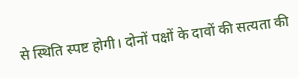से स्थिति स्पष्ट होगी। दोनों पक्षों के दावों की सत्यता की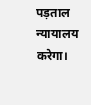पड़ताल न्यायालय करेगा।